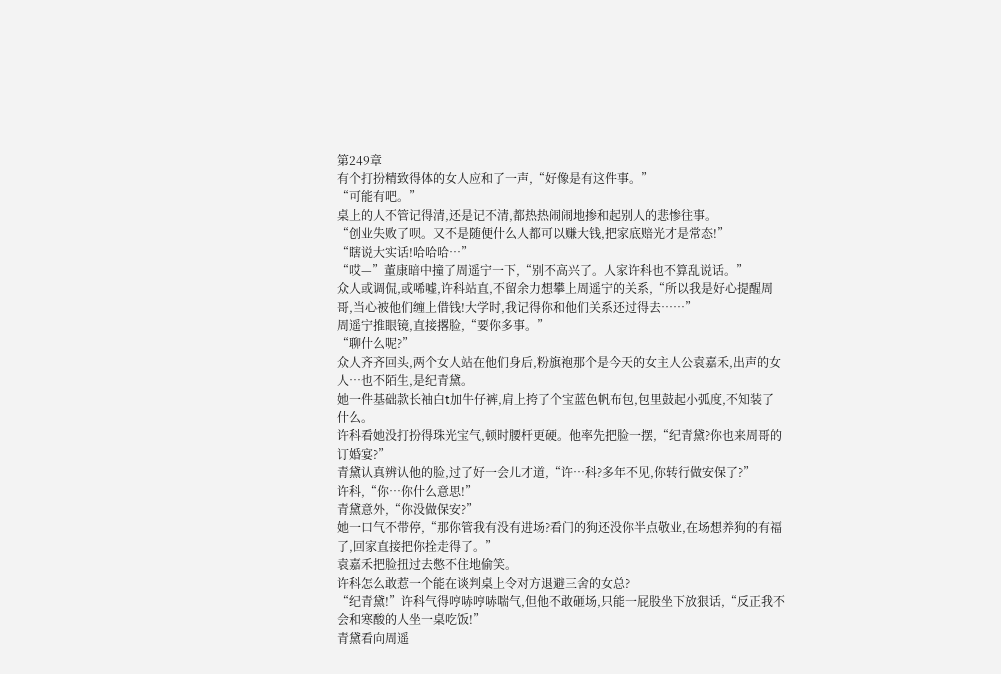第249章
有个打扮精致得体的女人应和了一声,“好像是有这件事。”
“可能有吧。”
桌上的人不管记得清,还是记不清,都热热闹闹地掺和起别人的悲惨往事。
“创业失败了呗。又不是随便什么人都可以赚大钱,把家底赔光才是常态!”
“瞎说大实话!哈哈哈…”
“哎—”董康暗中撞了周遥宁一下,“别不高兴了。人家许科也不算乱说话。”
众人或调侃,或唏嘘,许科站直,不留余力想攀上周遥宁的关系,“所以我是好心提醒周哥,当心被他们缠上借钱!大学时,我记得你和他们关系还过得去……”
周遥宁推眼镜,直接撂脸,“要你多事。”
“聊什么呢?”
众人齐齐回头,两个女人站在他们身后,粉旗袍那个是今天的女主人公袁嘉禾,出声的女人…也不陌生,是纪青黛。
她一件基础款长袖白t加牛仔裤,肩上挎了个宝蓝色帆布包,包里鼓起小弧度,不知装了什么。
许科看她没打扮得珠光宝气,顿时腰杆更硬。他率先把脸一摆,“纪青黛?你也来周哥的订婚宴?”
青黛认真辨认他的脸,过了好一会儿才道,“许…科?多年不见,你转行做安保了?”
许科,“你…你什么意思!”
青黛意外,“你没做保安?”
她一口气不带停,“那你管我有没有进场?看门的狗还没你半点敬业,在场想养狗的有福了,回家直接把你拴走得了。”
袁嘉禾把脸扭过去憋不住地偷笑。
许科怎么敢惹一个能在谈判桌上令对方退避三舍的女总?
“纪青黛!”许科气得哼哧哼哧喘气,但他不敢砸场,只能一屁股坐下放狠话,“反正我不会和寒酸的人坐一桌吃饭!”
青黛看向周遥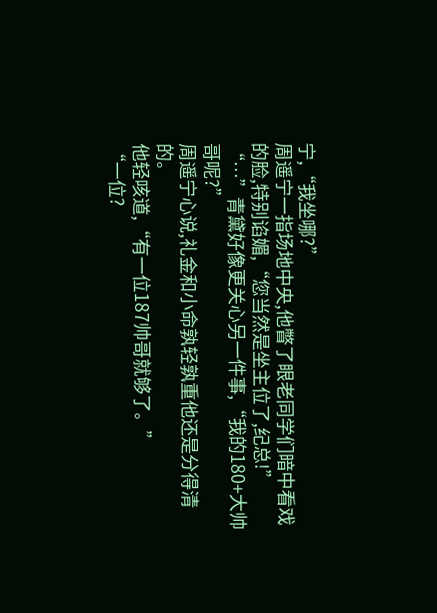宁,“我坐哪?”
周遥宁一指场地中央,他瞥了眼老同学们暗中看戏的脸,特别谄媚,“您当然是坐主位了,纪总!”
“…”青黛好像更关心另一件事,“我的180+大帅哥呢?”
周遥宁心说,礼金和小命孰轻孰重他还是分得清的。
他轻咳道,“有一位187帅哥就够了。”
“一位?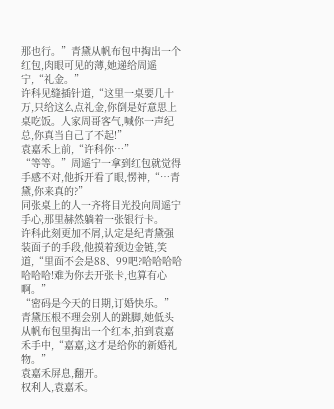那也行。”青黛从帆布包中掏出一个红包,肉眼可见的薄,她递给周遥宁,“礼金。”
许科见缝插针道,“这里一桌要几十万,只给这么点礼金,你倒是好意思上桌吃饭。人家周哥客气,喊你一声纪总,你真当自己了不起!”
袁嘉禾上前,“许科你…”
“等等。”周遥宁一拿到红包就觉得手感不对,他拆开看了眼,愣神,“…青黛,你来真的?”
同张桌上的人一齐将目光投向周遥宁手心,那里赫然躺着一张银行卡。
许科此刻更加不屑,认定是纪青黛强装面子的手段,他摸着颈边金链,笑道,“里面不会是88、99吧?哈哈哈哈哈哈哈!难为你去开张卡,也算有心啊。”
“密码是今天的日期,订婚快乐。”青黛压根不理会别人的跳脚,她低头从帆布包里掏出一个红本,拍到袁嘉禾手中,“嘉嘉,这才是给你的新婚礼物。”
袁嘉禾屏息,翻开。
权利人,袁嘉禾。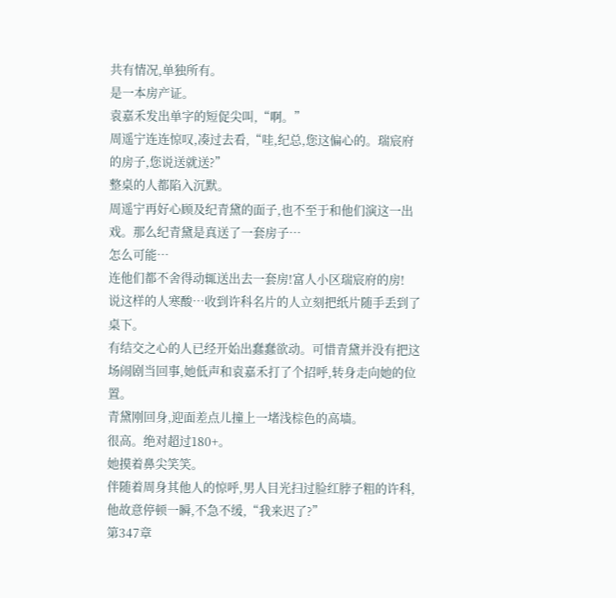共有情况,单独所有。
是一本房产证。
袁嘉禾发出单字的短促尖叫,“啊。”
周遥宁连连惊叹,凑过去看,“哇,纪总,您这偏心的。瑞宸府的房子,您说送就送?”
整桌的人都陷入沉默。
周遥宁再好心顾及纪青黛的面子,也不至于和他们演这一出戏。那么纪青黛是真送了一套房子…
怎么可能…
连他们都不舍得动辄送出去一套房!富人小区瑞宸府的房!
说这样的人寒酸…收到许科名片的人立刻把纸片随手丢到了桌下。
有结交之心的人已经开始出蠢蠢欲动。可惜青黛并没有把这场闹剧当回事,她低声和袁嘉禾打了个招呼,转身走向她的位置。
青黛刚回身,迎面差点儿撞上一堵浅棕色的高墙。
很高。绝对超过180+。
她摸着鼻尖笑笑。
伴随着周身其他人的惊呼,男人目光扫过脸红脖子粗的许科,他故意停顿一瞬,不急不缓,“我来迟了?”
第347章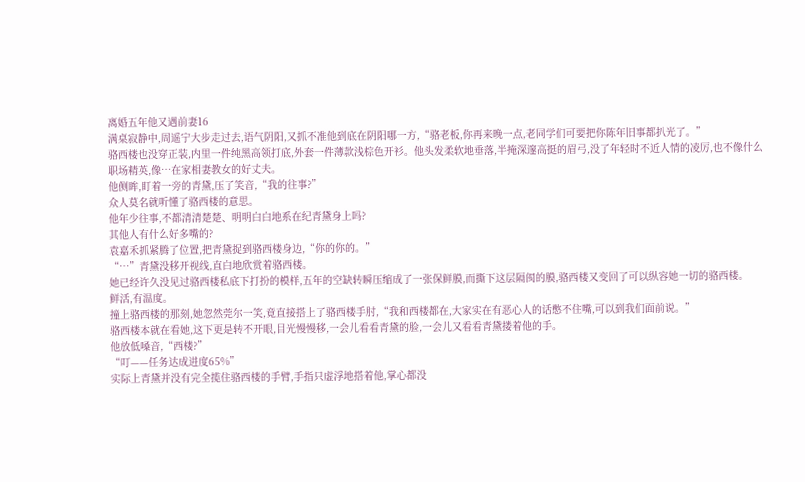离婚五年他又遇前妻16
满桌寂静中,周遥宁大步走过去,语气阴阳,又抓不准他到底在阴阳哪一方,“骆老板,你再来晚一点,老同学们可要把你陈年旧事都扒光了。”
骆西楼也没穿正装,内里一件纯黑高领打底,外套一件薄款浅棕色开衫。他头发柔软地垂落,半掩深邃高挺的眉弓,没了年轻时不近人情的凌厉,也不像什么职场精英,像…在家相妻教女的好丈夫。
他侧眸,盯着一旁的青黛,压了笑音,“我的往事?”
众人莫名就听懂了骆西楼的意思。
他年少往事,不都清清楚楚、明明白白地系在纪青黛身上吗?
其他人有什么好多嘴的?
袁嘉禾抓紧腾了位置,把青黛捉到骆西楼身边,“你的你的。”
“…”青黛没移开视线,直白地欣赏着骆西楼。
她已经许久没见过骆西楼私底下打扮的模样,五年的空缺转瞬压缩成了一张保鲜膜,而撕下这层隔阂的膜,骆西楼又变回了可以纵容她一切的骆西楼。
鲜活,有温度。
撞上骆西楼的那刻,她忽然莞尔一笑,竟直接搭上了骆西楼手肘,“我和西楼都在,大家实在有恶心人的话憋不住嘴,可以到我们面前说。”
骆西楼本就在看她,这下更是转不开眼,目光慢慢移,一会儿看看青黛的脸,一会儿又看看青黛搂着他的手。
他放低嗓音,“西楼?”
“叮——任务达成进度65%”
实际上青黛并没有完全揽住骆西楼的手臂,手指只虚浮地搭着他,掌心都没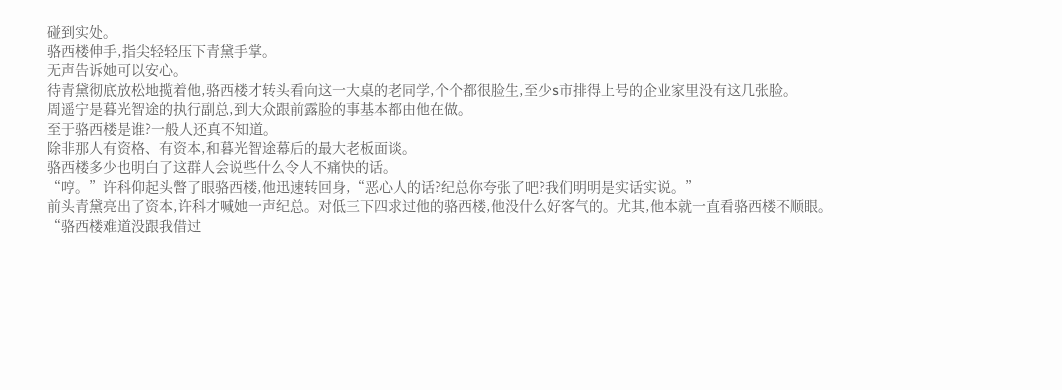碰到实处。
骆西楼伸手,指尖轻轻压下青黛手掌。
无声告诉她可以安心。
待青黛彻底放松地揽着他,骆西楼才转头看向这一大桌的老同学,个个都很脸生,至少s市排得上号的企业家里没有这几张脸。
周遥宁是暮光智途的执行副总,到大众跟前露脸的事基本都由他在做。
至于骆西楼是谁?一般人还真不知道。
除非那人有资格、有资本,和暮光智途幕后的最大老板面谈。
骆西楼多少也明白了这群人会说些什么令人不痛快的话。
“哼。”许科仰起头瞥了眼骆西楼,他迅速转回身,“恶心人的话?纪总你夸张了吧?我们明明是实话实说。”
前头青黛亮出了资本,许科才喊她一声纪总。对低三下四求过他的骆西楼,他没什么好客气的。尤其,他本就一直看骆西楼不顺眼。
“骆西楼难道没跟我借过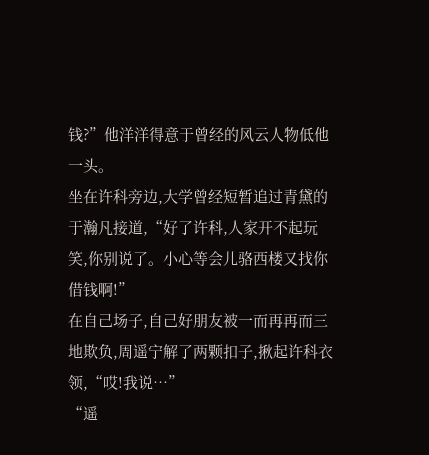钱?”他洋洋得意于曾经的风云人物低他一头。
坐在许科旁边,大学曾经短暂追过青黛的于瀚凡接道,“好了许科,人家开不起玩笑,你别说了。小心等会儿骆西楼又找你借钱啊!”
在自己场子,自己好朋友被一而再再而三地欺负,周遥宁解了两颗扣子,揪起许科衣领,“哎!我说…”
“遥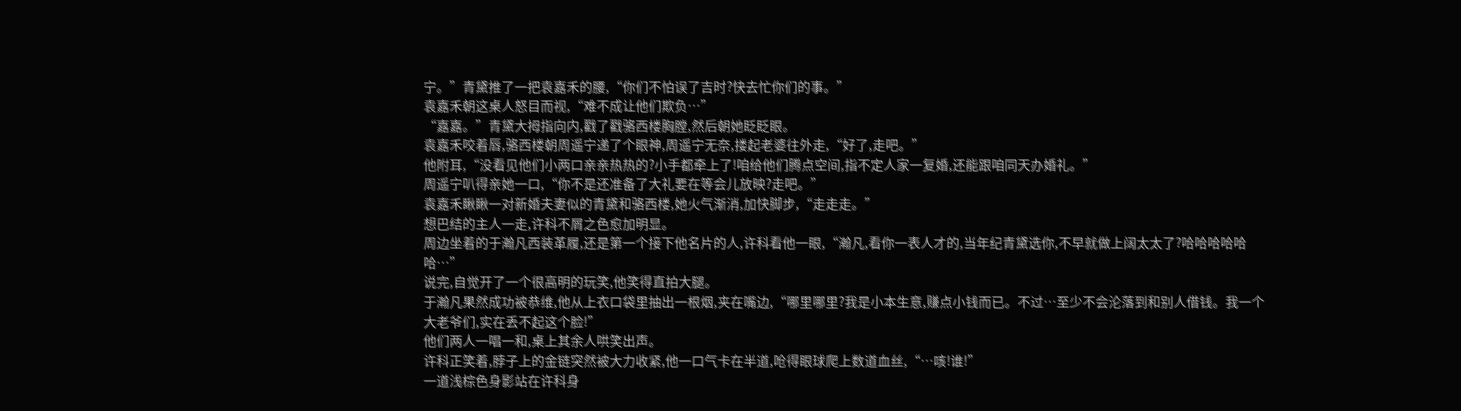宁。”青黛推了一把袁嘉禾的腰,“你们不怕误了吉时?快去忙你们的事。”
袁嘉禾朝这桌人怒目而视,“难不成让他们欺负…”
“嘉嘉。”青黛大拇指向内,戳了戳骆西楼胸膛,然后朝她眨眨眼。
袁嘉禾咬着唇,骆西楼朝周遥宁递了个眼神,周遥宁无奈,搂起老婆往外走,“好了,走吧。”
他附耳,“没看见他们小两口亲亲热热的?小手都牵上了!咱给他们腾点空间,指不定人家一复婚,还能跟咱同天办婚礼。”
周遥宁叭得亲她一口,“你不是还准备了大礼要在等会儿放映?走吧。”
袁嘉禾瞅瞅一对新婚夫妻似的青黛和骆西楼,她火气渐消,加快脚步,“走走走。”
想巴结的主人一走,许科不屑之色愈加明显。
周边坐着的于瀚凡西装革履,还是第一个接下他名片的人,许科看他一眼,“瀚凡,看你一表人才的,当年纪青黛选你,不早就做上阔太太了?哈哈哈哈哈哈…”
说完,自觉开了一个很高明的玩笑,他笑得直拍大腿。
于瀚凡果然成功被恭维,他从上衣口袋里抽出一根烟,夹在嘴边,“哪里哪里?我是小本生意,赚点小钱而已。不过…至少不会沦落到和别人借钱。我一个大老爷们,实在丢不起这个脸!”
他们两人一唱一和,桌上其余人哄笑出声。
许科正笑着,脖子上的金链突然被大力收紧,他一口气卡在半道,呛得眼球爬上数道血丝,“…咳!谁!”
一道浅棕色身影站在许科身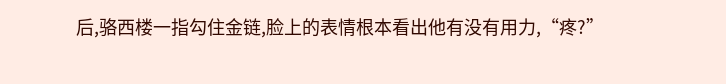后,骆西楼一指勾住金链,脸上的表情根本看出他有没有用力,“疼?”